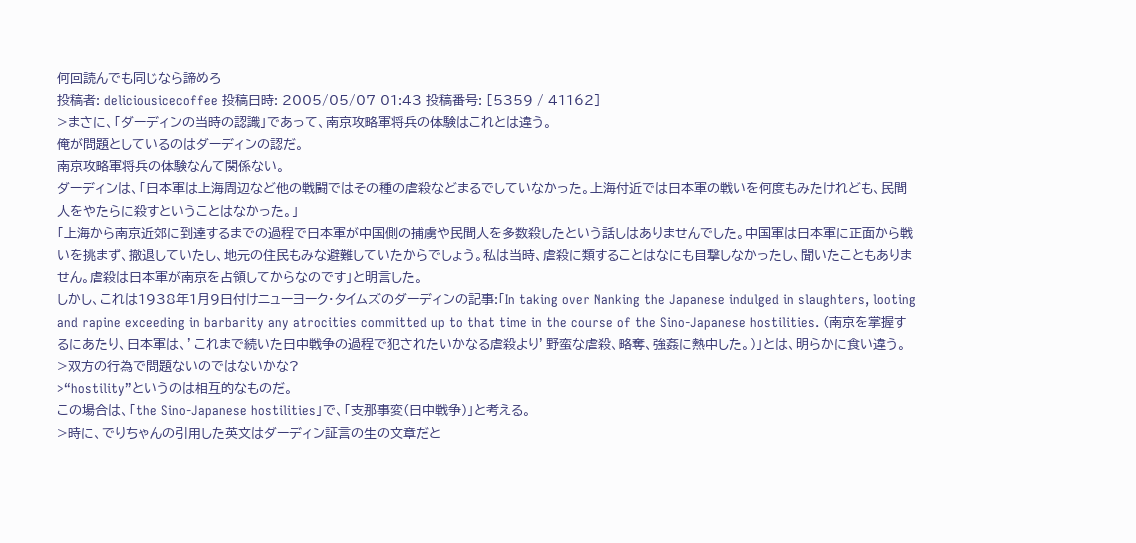何回読んでも同じなら諦めろ
投稿者: deliciousicecoffee 投稿日時: 2005/05/07 01:43 投稿番号: [5359 / 41162]
>まさに、「ダーディンの当時の認識」であって、南京攻略軍将兵の体験はこれとは違う。
俺が問題としているのはダーディンの認だ。
南京攻略軍将兵の体験なんて関係ない。
ダーディンは、「日本軍は上海周辺など他の戦闘ではその種の虐殺などまるでしていなかった。上海付近では日本軍の戦いを何度もみたけれども、民間人をやたらに殺すということはなかった。」
「上海から南京近郊に到達するまでの過程で日本軍が中国側の捕虜や民間人を多数殺したという話しはありませんでした。中国軍は日本軍に正面から戦いを挑まず、撤退していたし、地元の住民もみな避難していたからでしょう。私は当時、虐殺に類することはなにも目撃しなかったし、聞いたこともありません。虐殺は日本軍が南京を占領してからなのです」と明言した。
しかし、これは1938年1月9日付けニューヨーク・タイムズのダーディンの記事:「In taking over Nanking the Japanese indulged in slaughters, looting and rapine exceeding in barbarity any atrocities committed up to that time in the course of the Sino-Japanese hostilities. (南京を掌握するにあたり、日本軍は、’これまで続いた日中戦争の過程で犯されたいかなる虐殺より’野蛮な虐殺、略奪、強姦に熱中した。)」とは、明らかに食い違う。
>双方の行為で問題ないのではないかな?
>“hostility”というのは相互的なものだ。
この場合は、「the Sino-Japanese hostilities」で、「支那事変(日中戦争)」と考える。
>時に、でりちゃんの引用した英文はダーディン証言の生の文章だと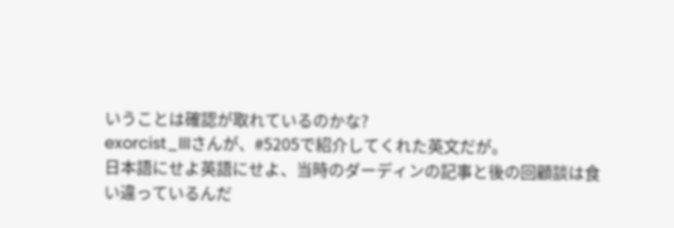いうことは確認が取れているのかな?
exorcist_lllさんが、#5205で紹介してくれた英文だが。
日本語にせよ英語にせよ、当時のダーディンの記事と後の回顧談は食い違っているんだ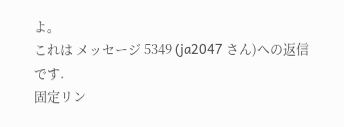よ。
これは メッセージ 5349 (ja2047 さん)への返信です.
固定リン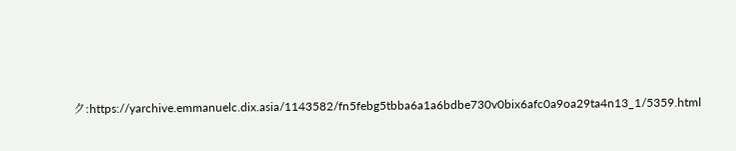ク:https://yarchive.emmanuelc.dix.asia/1143582/fn5febg5tbba6a1a6bdbe730v0bix6afc0a9oa29ta4n13_1/5359.html